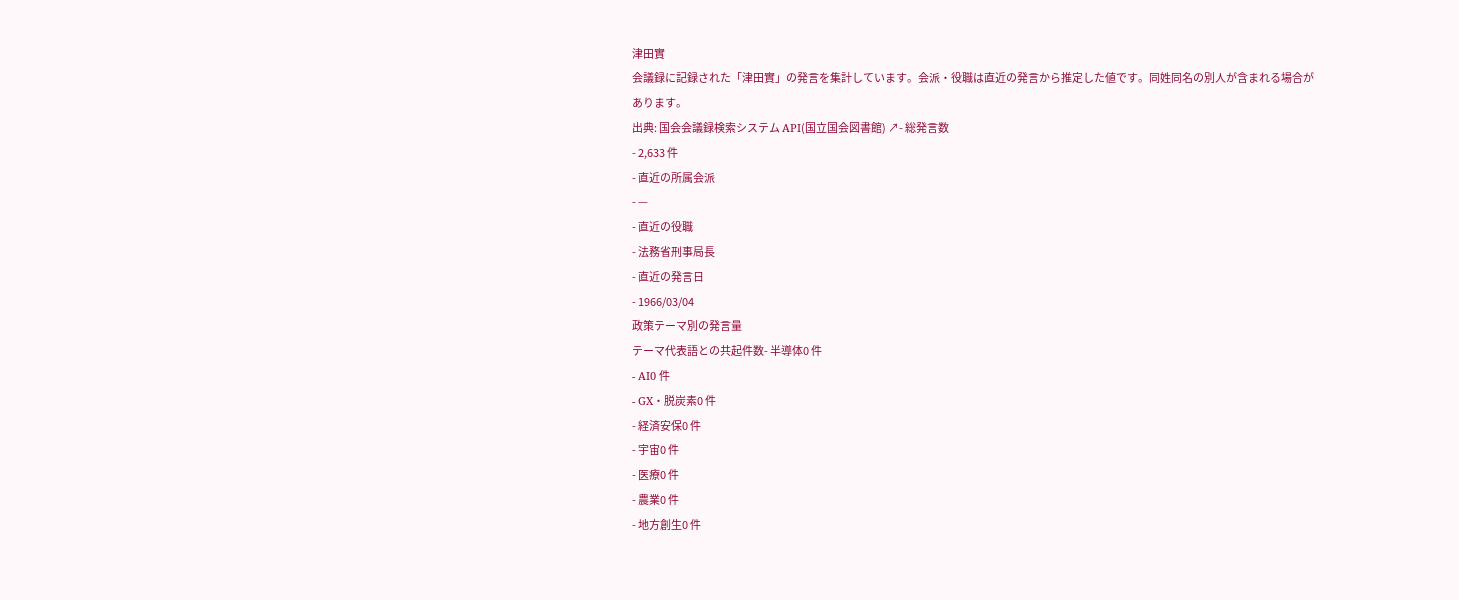津田實
会議録に記録された「津田實」の発言を集計しています。会派・役職は直近の発言から推定した値です。同姓同名の別人が含まれる場合があります。
出典: 国会会議録検索システム API(国立国会図書館) ↗- 総発言数
- 2,633 件
- 直近の所属会派
- —
- 直近の役職
- 法務省刑事局長
- 直近の発言日
- 1966/03/04
政策テーマ別の発言量
テーマ代表語との共起件数- 半導体0 件
- AI0 件
- GX・脱炭素0 件
- 経済安保0 件
- 宇宙0 件
- 医療0 件
- 農業0 件
- 地方創生0 件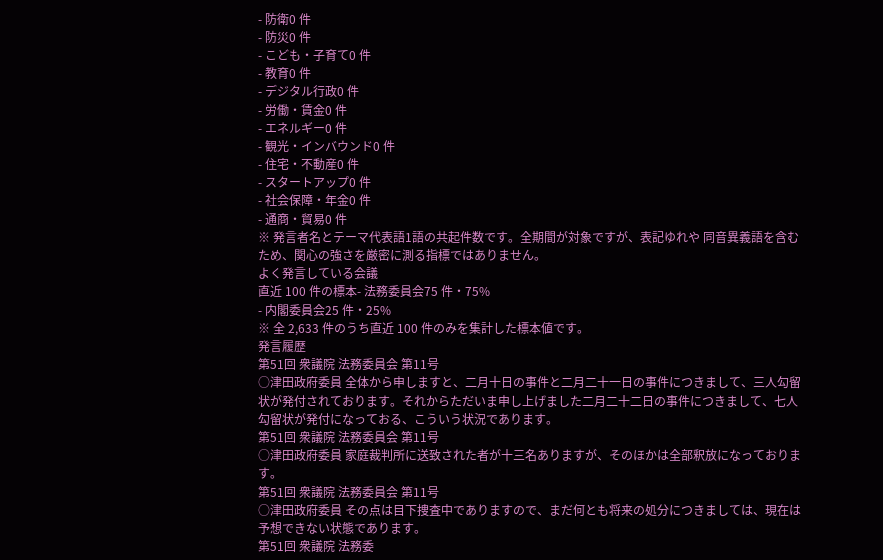- 防衛0 件
- 防災0 件
- こども・子育て0 件
- 教育0 件
- デジタル行政0 件
- 労働・賃金0 件
- エネルギー0 件
- 観光・インバウンド0 件
- 住宅・不動産0 件
- スタートアップ0 件
- 社会保障・年金0 件
- 通商・貿易0 件
※ 発言者名とテーマ代表語1語の共起件数です。全期間が対象ですが、表記ゆれや 同音異義語を含むため、関心の強さを厳密に測る指標ではありません。
よく発言している会議
直近 100 件の標本- 法務委員会75 件・75%
- 内閣委員会25 件・25%
※ 全 2,633 件のうち直近 100 件のみを集計した標本値です。
発言履歴
第51回 衆議院 法務委員会 第11号
○津田政府委員 全体から申しますと、二月十日の事件と二月二十一日の事件につきまして、三人勾留状が発付されております。それからただいま申し上げました二月二十二日の事件につきまして、七人勾留状が発付になっておる、こういう状況であります。
第51回 衆議院 法務委員会 第11号
○津田政府委員 家庭裁判所に送致された者が十三名ありますが、そのほかは全部釈放になっております。
第51回 衆議院 法務委員会 第11号
○津田政府委員 その点は目下捜査中でありますので、まだ何とも将来の処分につきましては、現在は予想できない状態であります。
第51回 衆議院 法務委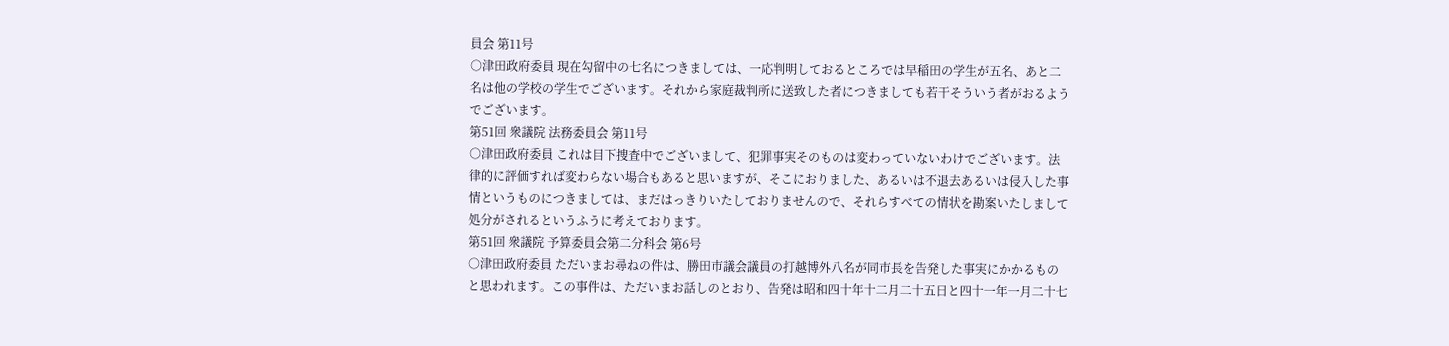員会 第11号
○津田政府委員 現在勾留中の七名につきましては、一応判明しておるところでは早稲田の学生が五名、あと二名は他の学校の学生でございます。それから家庭裁判所に送致した者につきましても若干そういう者がおるようでございます。
第51回 衆議院 法務委員会 第11号
○津田政府委員 これは目下捜査中でございまして、犯罪事実そのものは変わっていないわけでございます。法律的に評価すれば変わらない場合もあると思いますが、そこにおりました、あるいは不退去あるいは侵入した事情というものにつきましては、まだはっきりいたしておりませんので、それらすべての情状を勘案いたしまして処分がされるというふうに考えております。
第51回 衆議院 予算委員会第二分科会 第6号
○津田政府委員 ただいまお尋ねの件は、勝田市議会議員の打越博外八名が同市長を告発した事実にかかるものと思われます。この事件は、ただいまお話しのとおり、告発は昭和四十年十二月二十五日と四十一年一月二十七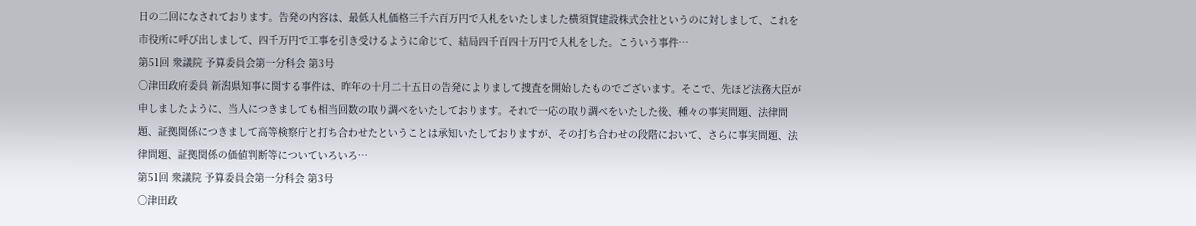日の二回になされております。告発の内容は、最低入札価格三千六百万円で入札をいたしました横須賀建設株式会社というのに対しまして、これを市役所に呼び出しまして、四千万円で工事を引き受けるように命じて、結局四千百四十万円で入札をした。こういう事件…
第51回 衆議院 予算委員会第一分科会 第3号
○津田政府委員 新潟県知事に関する事件は、昨年の十月二十五日の告発によりまして捜査を開始したものでございます。そこで、先ほど法務大臣が申しましたように、当人につきましても相当回数の取り調べをいたしております。それで一応の取り調べをいたした後、種々の事実問題、法律問題、証拠関係につきまして高等検察庁と打ち合わせたということは承知いたしておりますが、その打ち合わせの段階において、さらに事実問題、法律問題、証拠関係の価値判断等についていろいろ…
第51回 衆議院 予算委員会第一分科会 第3号
○津田政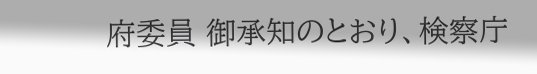府委員 御承知のとおり、検察庁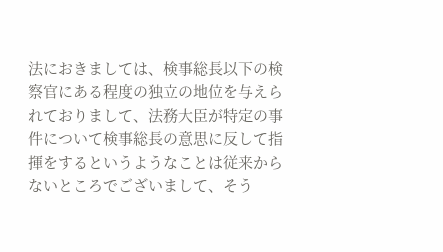法におきましては、検事総長以下の検察官にある程度の独立の地位を与えられておりまして、法務大臣が特定の事件について検事総長の意思に反して指揮をするというようなことは従来からないところでございまして、そう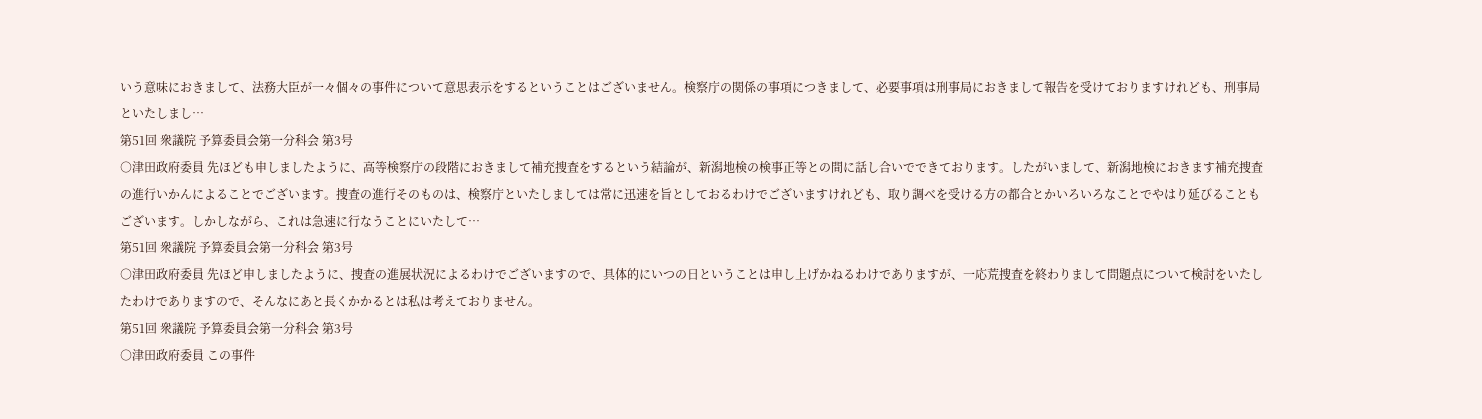いう意味におきまして、法務大臣が一々個々の事件について意思表示をするということはございません。検察庁の関係の事項につきまして、必要事項は刑事局におきまして報告を受けておりますけれども、刑事局といたしまし…
第51回 衆議院 予算委員会第一分科会 第3号
○津田政府委員 先ほども申しましたように、高等検察庁の段階におきまして補充捜査をするという結論が、新潟地検の検事正等との間に話し合いでできております。したがいまして、新潟地検におきます補充捜査の進行いかんによることでございます。捜査の進行そのものは、検察庁といたしましては常に迅速を旨としておるわけでございますけれども、取り調べを受ける方の都合とかいろいろなことでやはり延びることもございます。しかしながら、これは急速に行なうことにいたして…
第51回 衆議院 予算委員会第一分科会 第3号
○津田政府委員 先ほど申しましたように、捜査の進展状況によるわけでございますので、具体的にいつの日ということは申し上げかねるわけでありますが、一応荒捜査を終わりまして問題点について検討をいたしたわけでありますので、そんなにあと長くかかるとは私は考えておりません。
第51回 衆議院 予算委員会第一分科会 第3号
○津田政府委員 この事件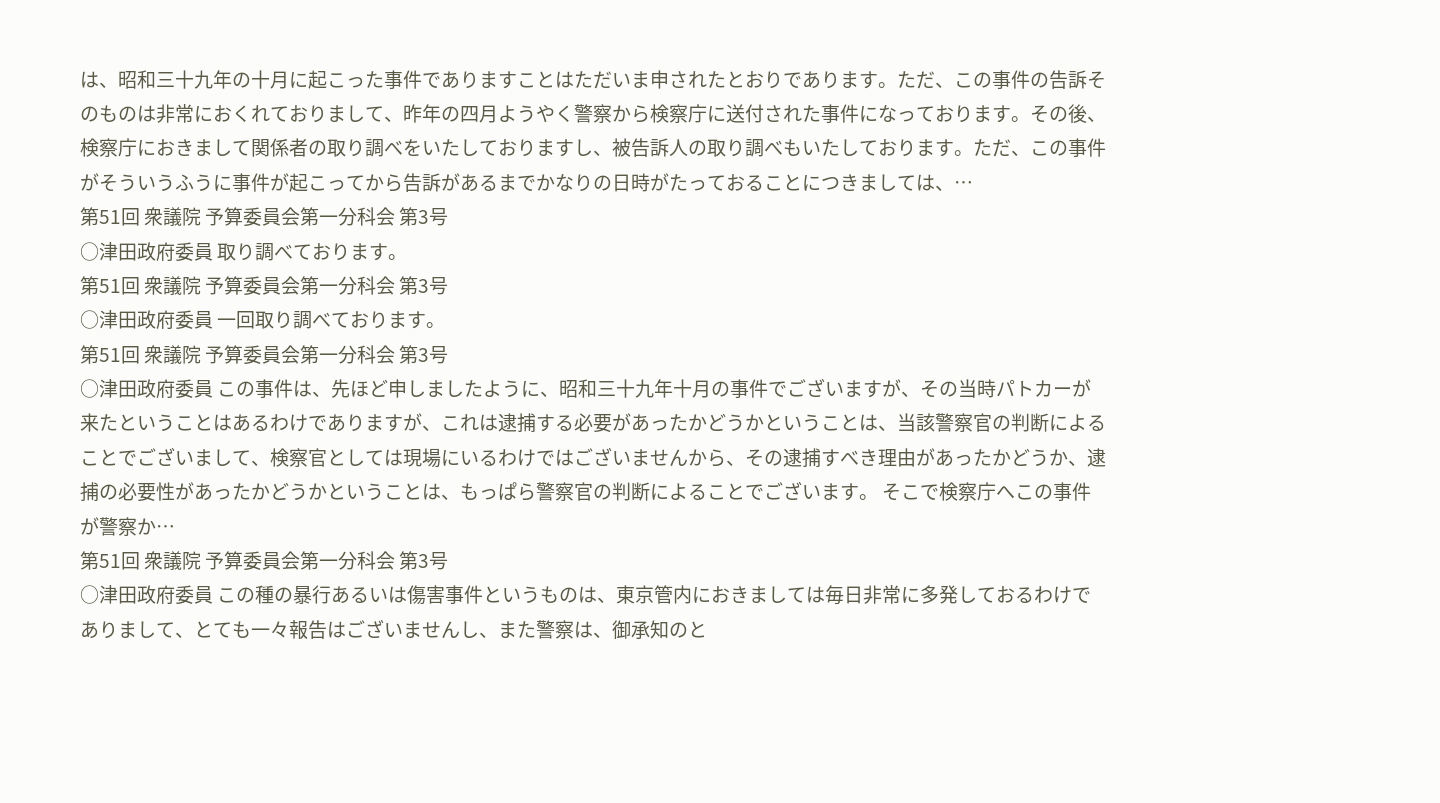は、昭和三十九年の十月に起こった事件でありますことはただいま申されたとおりであります。ただ、この事件の告訴そのものは非常におくれておりまして、昨年の四月ようやく警察から検察庁に送付された事件になっております。その後、検察庁におきまして関係者の取り調べをいたしておりますし、被告訴人の取り調べもいたしております。ただ、この事件がそういうふうに事件が起こってから告訴があるまでかなりの日時がたっておることにつきましては、…
第51回 衆議院 予算委員会第一分科会 第3号
○津田政府委員 取り調べております。
第51回 衆議院 予算委員会第一分科会 第3号
○津田政府委員 一回取り調べております。
第51回 衆議院 予算委員会第一分科会 第3号
○津田政府委員 この事件は、先ほど申しましたように、昭和三十九年十月の事件でございますが、その当時パトカーが来たということはあるわけでありますが、これは逮捕する必要があったかどうかということは、当該警察官の判断によることでございまして、検察官としては現場にいるわけではございませんから、その逮捕すべき理由があったかどうか、逮捕の必要性があったかどうかということは、もっぱら警察官の判断によることでございます。 そこで検察庁へこの事件が警察か…
第51回 衆議院 予算委員会第一分科会 第3号
○津田政府委員 この種の暴行あるいは傷害事件というものは、東京管内におきましては毎日非常に多発しておるわけでありまして、とても一々報告はございませんし、また警察は、御承知のと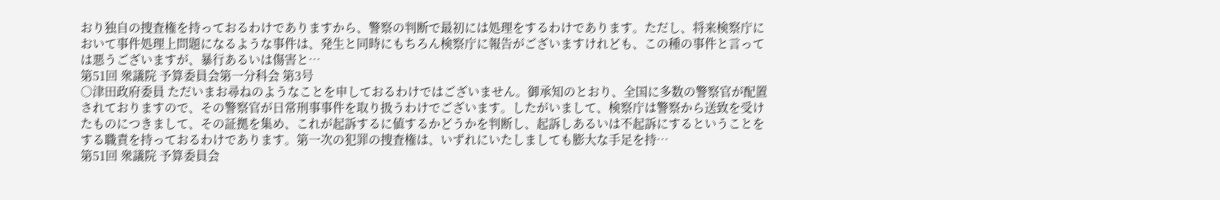おり独自の捜査権を持っておるわけでありますから、警察の判断で最初には処理をするわけであります。ただし、将来検察庁において事件処理上問題になるような事件は、発生と同時にもちろん検察庁に報告がございますけれども、この種の事件と言っては悪うございますが、暴行あるいは傷害と…
第51回 衆議院 予算委員会第一分科会 第3号
○津田政府委員 ただいまお尋ねのようなことを申しておるわけではございません。御承知のとおり、全国に多数の警察官が配置されておりますので、その警察官が日常刑事事件を取り扱うわけでございます。したがいまして、検察庁は警察から送致を受けたものにつきまして、その証拠を集め、これが起訴するに値するかどうかを判断し、起訴しあるいは不起訴にするということをする職責を持っておるわけであります。第一次の犯罪の捜査権は、いずれにいたしましても膨大な手足を持…
第51回 衆議院 予算委員会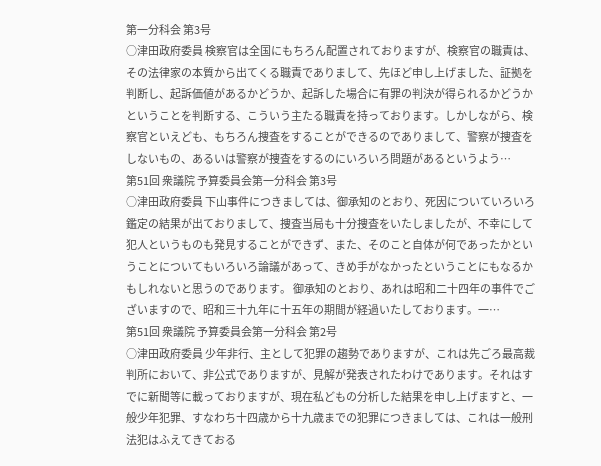第一分科会 第3号
○津田政府委員 検察官は全国にもちろん配置されておりますが、検察官の職責は、その法律家の本質から出てくる職責でありまして、先ほど申し上げました、証拠を判断し、起訴価値があるかどうか、起訴した場合に有罪の判決が得られるかどうかということを判断する、こういう主たる職責を持っております。しかしながら、検察官といえども、もちろん捜査をすることができるのでありまして、警察が捜査をしないもの、あるいは警察が捜査をするのにいろいろ問題があるというよう…
第51回 衆議院 予算委員会第一分科会 第3号
○津田政府委員 下山事件につきましては、御承知のとおり、死因についていろいろ鑑定の結果が出ておりまして、捜査当局も十分捜査をいたしましたが、不幸にして犯人というものも発見することができず、また、そのこと自体が何であったかということについてもいろいろ論議があって、きめ手がなかったということにもなるかもしれないと思うのであります。 御承知のとおり、あれは昭和二十四年の事件でございますので、昭和三十九年に十五年の期間が経過いたしております。一…
第51回 衆議院 予算委員会第一分科会 第2号
○津田政府委員 少年非行、主として犯罪の趨勢でありますが、これは先ごろ最高裁判所において、非公式でありますが、見解が発表されたわけであります。それはすでに新聞等に載っておりますが、現在私どもの分析した結果を申し上げますと、一般少年犯罪、すなわち十四歳から十九歳までの犯罪につきましては、これは一般刑法犯はふえてきておる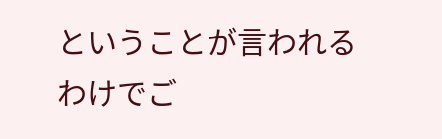ということが言われるわけでご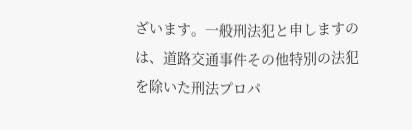ざいます。一般刑法犯と申しますのは、道路交通事件その他特別の法犯を除いた刑法プロパ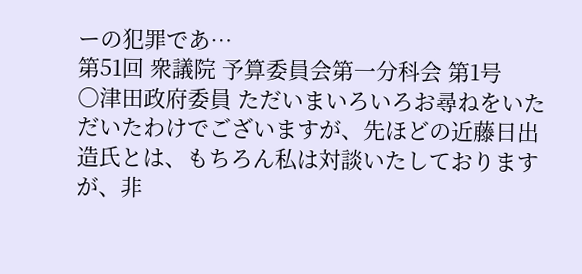ーの犯罪であ…
第51回 衆議院 予算委員会第一分科会 第1号
○津田政府委員 ただいまいろいろお尋ねをいただいたわけでございますが、先ほどの近藤日出造氏とは、もちろん私は対談いたしておりますが、非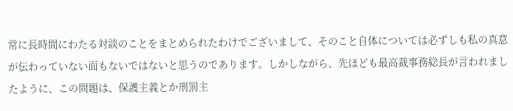常に長時間にわたる対談のことをまとめられたわけでございまして、そのこと自体については必ずしも私の真意が伝わっていない面もないではないと思うのであります。しかしながら、先ほども最高裁事務総長が言われましたように、この問題は、保護主義とか刑罰主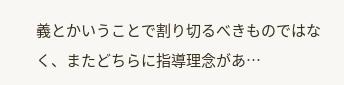義とかいうことで割り切るべきものではなく、またどちらに指導理念があ…